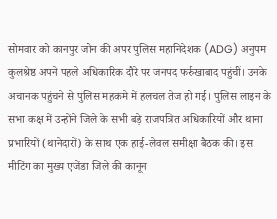सोमवार को कानपुर जोन की अपर पुलिस महानिदेशक (ADG) अनुपम कुलश्रेष्ठ अपने पहले अधिकारिक दौरे पर जनपद फर्रुखाबाद पहुंचीं। उनके अचानक पहुंचने से पुलिस महकमे में हलचल तेज हो गई। पुलिस लाइन के सभा कक्ष में उन्होंने जिले के सभी बड़े राजपत्रित अधिकारियों और थाना प्रभारियों (थानेदारों) के साथ एक हाई-लेवल समीक्षा बैठक की। इस मीटिंग का मुख्य एजेंडा जिले की कानून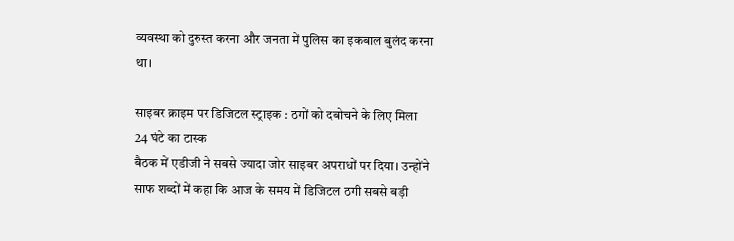व्यवस्था को दुरुस्त करना और जनता में पुलिस का इकबाल बुलंद करना था।

साइबर क्राइम पर डिजिटल स्ट्राइक : ठगों को दबोचने के लिए मिला 24 घंटे का टास्क
बैठक में एडीजी ने सबसे ज्यादा जोर साइबर अपराधों पर दिया। उन्होंने साफ शब्दों में कहा कि आज के समय में डिजिटल ठगी सबसे बड़ी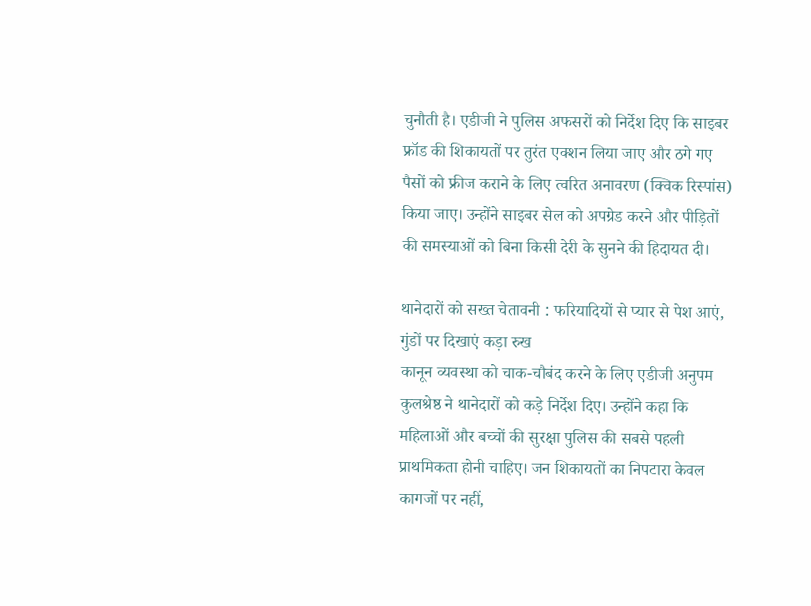चुनौती है। एडीजी ने पुलिस अफसरों को निर्देश दिए कि साइबर फ्रॉड की शिकायतों पर तुरंत एक्शन लिया जाए और ठगे गए पैसों को फ्रीज कराने के लिए त्वरित अनावरण (क्विक रिस्पांस) किया जाए। उन्होंने साइबर सेल को अपग्रेड करने और पीड़ितों की समस्याओं को बिना किसी देरी के सुनने की हिदायत दी।

थानेदारों को सख्त चेतावनी : फरियादियों से प्यार से पेश आएं, गुंडों पर दिखाएं कड़ा रुख
कानून व्यवस्था को चाक-चौबंद करने के लिए एडीजी अनुपम कुलश्रेष्ठ ने थानेदारों को कड़े निर्देश दिए। उन्होंने कहा कि महिलाओं और बच्चों की सुरक्षा पुलिस की सबसे पहली प्राथमिकता होनी चाहिए। जन शिकायतों का निपटारा केवल कागजों पर नहीं,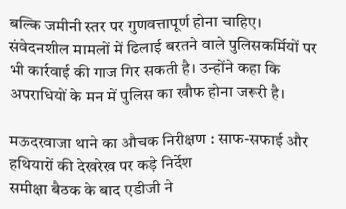बल्कि जमीनी स्तर पर गुणवत्तापूर्ण होना चाहिए। संवेदनशील मामलों में ढिलाई बरतने वाले पुलिसकर्मियों पर भी कार्रवाई की गाज गिर सकती है। उन्होंने कहा कि अपराधियों के मन में पुलिस का खौफ होना जरूरी है।

मऊदरवाजा थाने का औचक निरीक्षण : साफ-सफाई और हथियारों की देखरेख पर कड़े निर्देश
समीक्षा बैठक के बाद एडीजी ने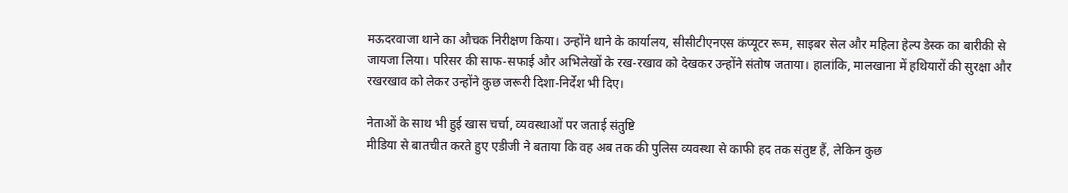मऊदरवाजा थाने का औचक निरीक्षण किया। उन्होंने थाने के कार्यालय, सीसीटीएनएस कंप्यूटर रूम, साइबर सेल और महिला हेल्प डेस्क का बारीकी से जायजा लिया। परिसर की साफ-सफाई और अभिलेखों के रख-रखाव को देखकर उन्होंने संतोष जताया। हालांकि, मालखाना में हथियारों की सुरक्षा और रखरखाव को लेकर उन्होंने कुछ जरूरी दिशा-निर्देश भी दिए।

नेताओं के साथ भी हुई खास चर्चा, व्यवस्थाओं पर जताई संतुष्टि
मीडिया से बातचीत करते हुए एडीजी ने बताया कि वह अब तक की पुलिस व्यवस्था से काफी हद तक संतुष्ट हैं, लेकिन कुछ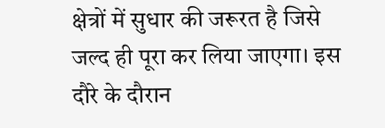क्षेत्रों में सुधार की जरूरत है जिसे जल्द ही पूरा कर लिया जाएगा। इस दौरे के दौरान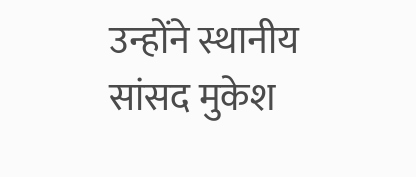उन्होंने स्थानीय सांसद मुकेश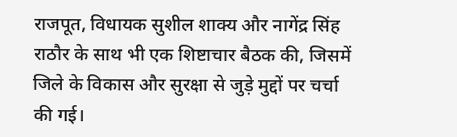राजपूत, विधायक सुशील शाक्य और नागेंद्र सिंह राठौर के साथ भी एक शिष्टाचार बैठक की, जिसमें जिले के विकास और सुरक्षा से जुड़े मुद्दों पर चर्चा की गई।